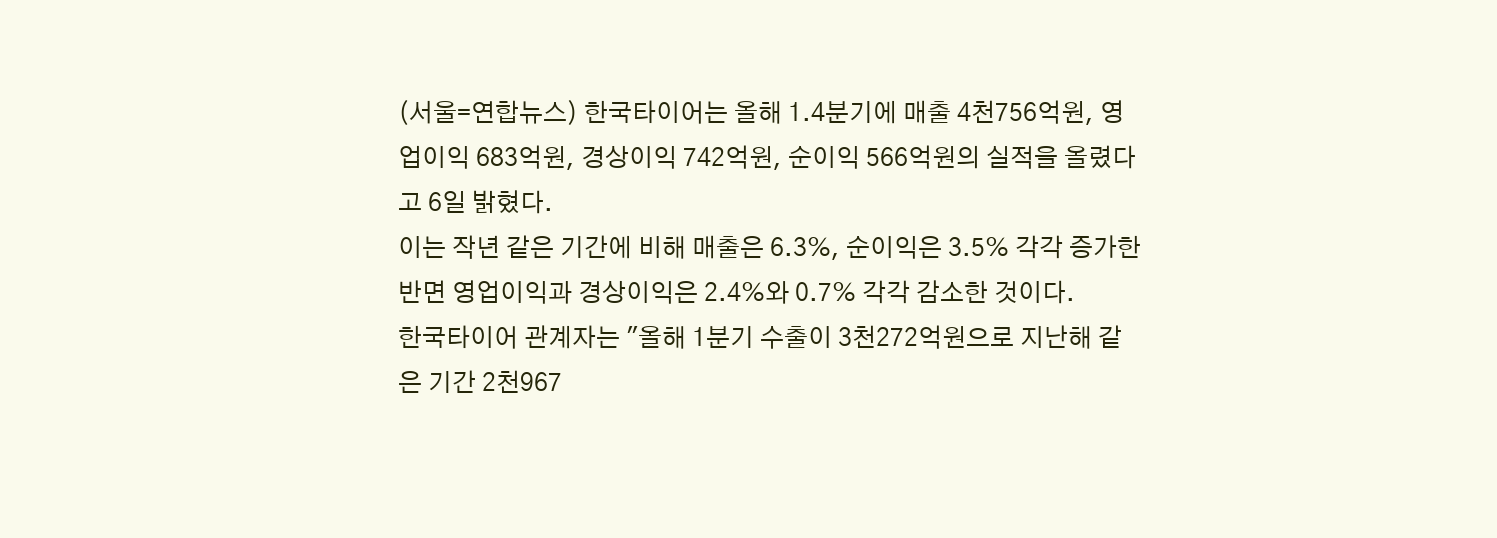(서울=연합뉴스) 한국타이어는 올해 1.4분기에 매출 4천756억원, 영업이익 683억원, 경상이익 742억원, 순이익 566억원의 실적을 올렸다고 6일 밝혔다.
이는 작년 같은 기간에 비해 매출은 6.3%, 순이익은 3.5% 각각 증가한 반면 영업이익과 경상이익은 2.4%와 0.7% 각각 감소한 것이다.
한국타이어 관계자는 "올해 1분기 수출이 3천272억원으로 지난해 같은 기간 2천967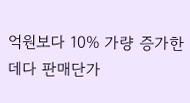억원보다 10% 가량 증가한 데다 판매단가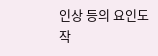인상 등의 요인도 작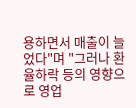용하면서 매출이 늘었다"며 "그러나 환율하락 등의 영향으로 영업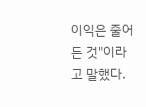이익은 줄어든 것"이라고 말했다.